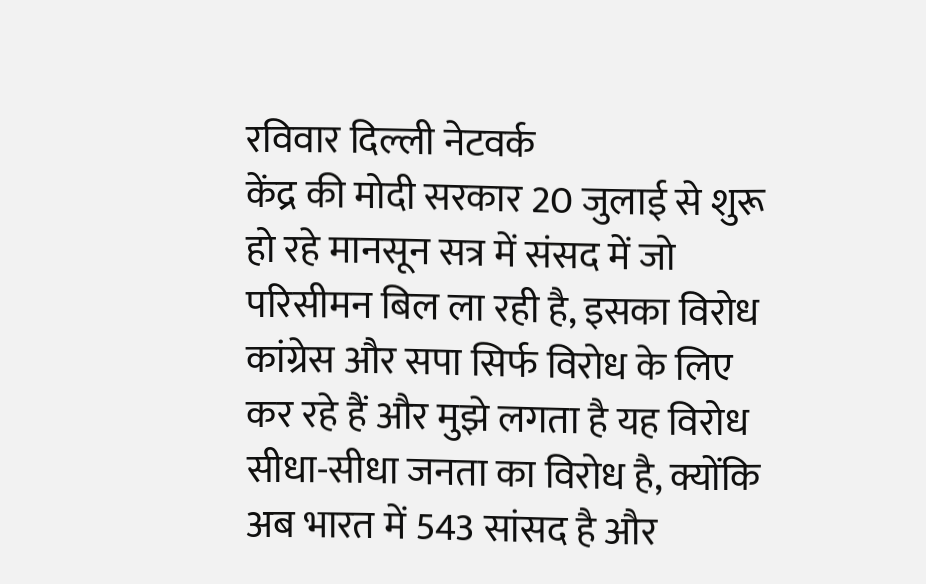रविवार दिल्ली नेटवर्क
केंद्र की मोदी सरकार 20 जुलाई से शुरू हो रहे मानसून सत्र में संसद में जो परिसीमन बिल ला रही है, इसका विरोध कांग्रेस और सपा सिर्फ विरोध के लिए कर रहे हैं और मुझे लगता है यह विरोध सीधा-सीधा जनता का विरोध है, क्योंकि अब भारत में 543 सांसद है और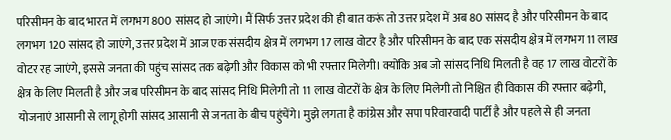परिसीमन के बाद भारत में लगभग 800 सांसद हो जाएंगे। मैं सिर्फ उत्तर प्रदेश की ही बात करूं तो उत्तर प्रदेश में अब 80 सांसद है और परिसीमन के बाद लगभग 120 सांसद हो जाएंगे, उत्तर प्रदेश में आज एक संसदीय क्षेत्र में लगभग 17 लाख वोटर है और परिसीमन के बाद एक संसदीय क्षेत्र में लगभग 11 लाख वोटर रह जाएंगे, इससे जनता की पहुंच सांसद तक बढ़ेगी और विकास को भी रफ्तार मिलेगी। क्योंकि अब जो सांसद निधि मिलती है वह 17 लाख वोटरों के क्षेत्र के लिए मिलती है और जब परिसीमन के बाद सांसद निधि मिलेगी तो 11 लाख वोटरों के क्षेत्र के लिए मिलेगी तो निश्चित ही विकास की रफ्तार बढ़ेगी, योजनाएं आसानी से लागू होगी सांसद आसानी से जनता के बीच पहुंचेंगे। मुझे लगता है कांग्रेस और सपा परिवारवादी पार्टी है और पहले से ही जनता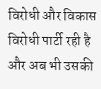विरोधी और विकास विरोधी पार्टी रही है और अब भी उसकी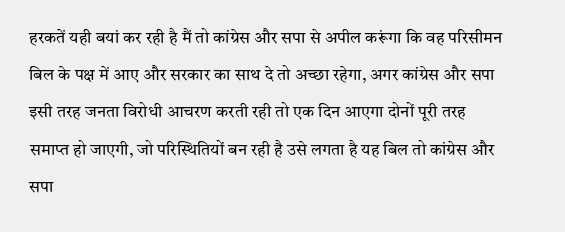हरकतें यही बयां कर रही है मैं तो कांग्रेस और सपा से अपील करूंगा कि वह परिसीमन बिल के पक्ष में आए और सरकार का साथ दे तो अच्छा रहेगा, अगर कांग्रेस और सपा इसी तरह जनता विरोधी आचरण करती रही तो एक दिन आएगा दोनों पूरी तरह समाप्त हो जाएगी, जो परिस्थितियों बन रही है उसे लगता है यह बिल तो कांग्रेस और सपा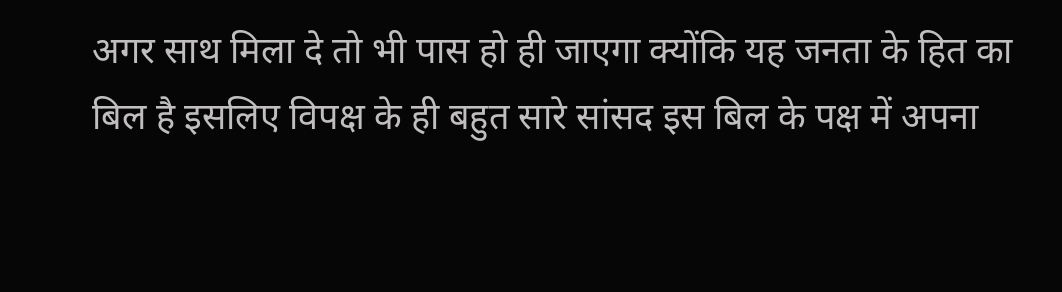अगर साथ मिला दे तो भी पास हो ही जाएगा क्योंकि यह जनता के हित का बिल है इसलिए विपक्ष के ही बहुत सारे सांसद इस बिल के पक्ष में अपना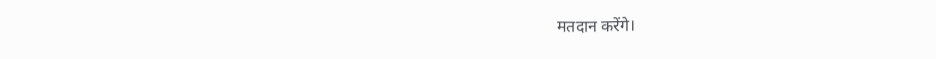मतदान करेंगे।